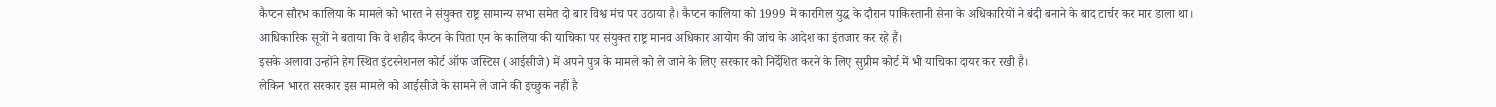कैप्टन सौरभ कालिया के मामले को भारत ने संयुक्त राष्ट्र सामान्य सभा समेत दो बार विश्व मंच पर उठाया है। कैप्टन कालिया को 1999 में कारगिल युद्ध के दौरान पाकिस्तानी सेना के अधिकारियों ने बंदी बनाने के बाद टार्चर कर मार डाला था।
आधिकारिक सूत्रों ने बताया कि वे शहीद कैप्टन के पिता एन के कालिया की याचिका पर संयुक्त राष्ट्र मानव अधिकार आयोग की जांच के आदेश का इंतजार कर रहे हैं।
इसके अलावा उन्होंने हेग स्थित इंटरनेशनल कोर्ट ऑफ जस्टिस (आईसीजे) में अपने पुत्र के मामले को ले जाने के लिए सरकार को निर्देशित करने के लिए सुप्रीम कोर्ट में भी याचिका दायर कर रखी है।
लेकिन भारत सरकार इस मामले को आईसीजे के सामने ले जाने की इच्छुक नहीं है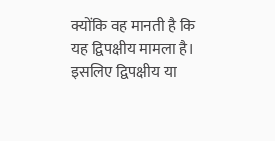क्योंकि वह मानती है कि यह द्विपक्षीय मामला है। इसलिए द्विपक्षीय या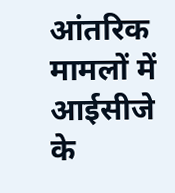आंतरिक मामलों में आईसीजे के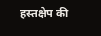हस्तक्षेप की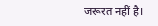जरूरत नहीं है।